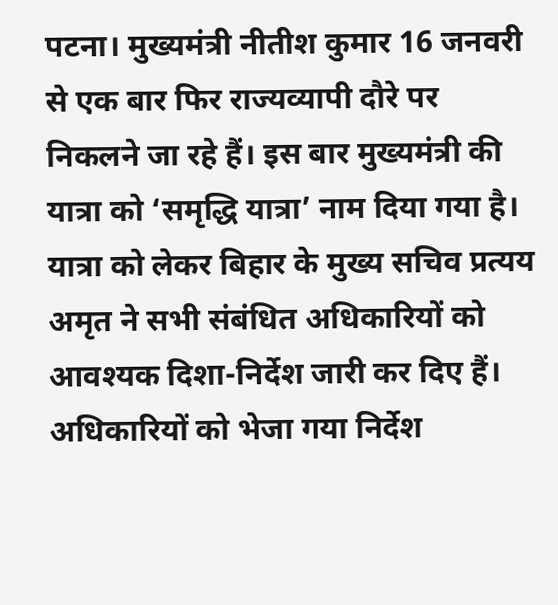पटना। मुख्यमंत्री नीतीश कुमार 16 जनवरी से एक बार फिर राज्यव्यापी दौरे पर निकलने जा रहे हैं। इस बार मुख्यमंत्री की यात्रा को ‘समृद्धि यात्रा’ नाम दिया गया है। यात्रा को लेकर बिहार के मुख्य सचिव प्रत्यय अमृत ने सभी संबंधित अधिकारियों को आवश्यक दिशा-निर्देश जारी कर दिए हैं।
अधिकारियों को भेजा गया निर्देश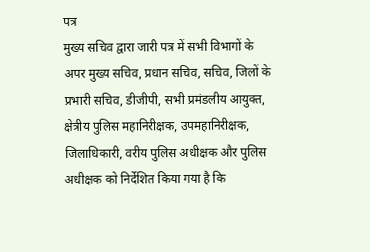पत्र
मुख्य सचिव द्वारा जारी पत्र में सभी विभागों के अपर मुख्य सचिव, प्रधान सचिव, सचिव, जिलों के प्रभारी सचिव, डीजीपी, सभी प्रमंडलीय आयुक्त, क्षेत्रीय पुलिस महानिरीक्षक, उपमहानिरीक्षक, जिलाधिकारी, वरीय पुलिस अधीक्षक और पुलिस अधीक्षक को निर्देशित किया गया है कि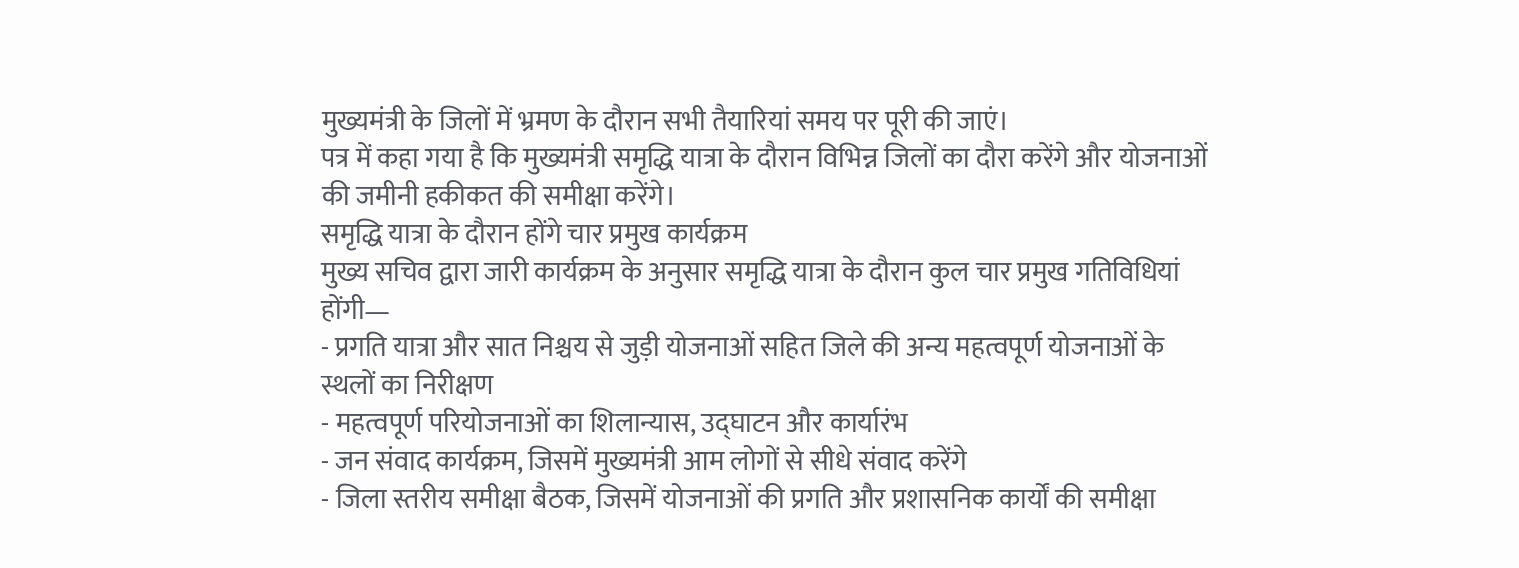मुख्यमंत्री के जिलों में भ्रमण के दौरान सभी तैयारियां समय पर पूरी की जाएं।
पत्र में कहा गया है कि मुख्यमंत्री समृद्धि यात्रा के दौरान विभिन्न जिलों का दौरा करेंगे और योजनाओं की जमीनी हकीकत की समीक्षा करेंगे।
समृद्धि यात्रा के दौरान होंगे चार प्रमुख कार्यक्रम
मुख्य सचिव द्वारा जारी कार्यक्रम के अनुसार समृद्धि यात्रा के दौरान कुल चार प्रमुख गतिविधियां होंगी—
- प्रगति यात्रा और सात निश्चय से जुड़ी योजनाओं सहित जिले की अन्य महत्वपूर्ण योजनाओं के स्थलों का निरीक्षण
- महत्वपूर्ण परियोजनाओं का शिलान्यास, उद्घाटन और कार्यारंभ
- जन संवाद कार्यक्रम, जिसमें मुख्यमंत्री आम लोगों से सीधे संवाद करेंगे
- जिला स्तरीय समीक्षा बैठक, जिसमें योजनाओं की प्रगति और प्रशासनिक कार्यों की समीक्षा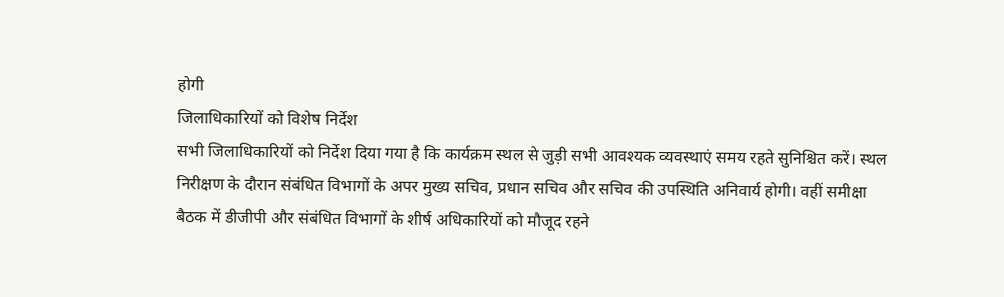होगी
जिलाधिकारियों को विशेष निर्देश
सभी जिलाधिकारियों को निर्देश दिया गया है कि कार्यक्रम स्थल से जुड़ी सभी आवश्यक व्यवस्थाएं समय रहते सुनिश्चित करें। स्थल निरीक्षण के दौरान संबंधित विभागों के अपर मुख्य सचिव, प्रधान सचिव और सचिव की उपस्थिति अनिवार्य होगी। वहीं समीक्षा बैठक में डीजीपी और संबंधित विभागों के शीर्ष अधिकारियों को मौजूद रहने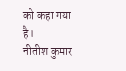को कहा गया है।
नीतीश कुमार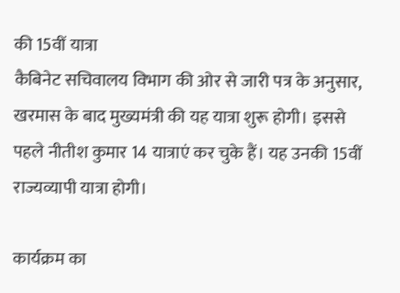की 15वीं यात्रा
कैबिनेट सचिवालय विभाग की ओर से जारी पत्र के अनुसार, खरमास के बाद मुख्यमंत्री की यह यात्रा शुरू होगी। इससे पहले नीतीश कुमार 14 यात्राएं कर चुके हैं। यह उनकी 15वीं राज्यव्यापी यात्रा होगी।

कार्यक्रम का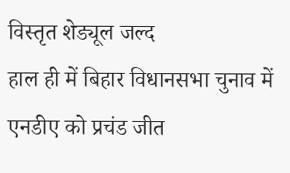विस्तृत शेड्यूल जल्द
हाल ही में बिहार विधानसभा चुनाव में एनडीए को प्रचंड जीत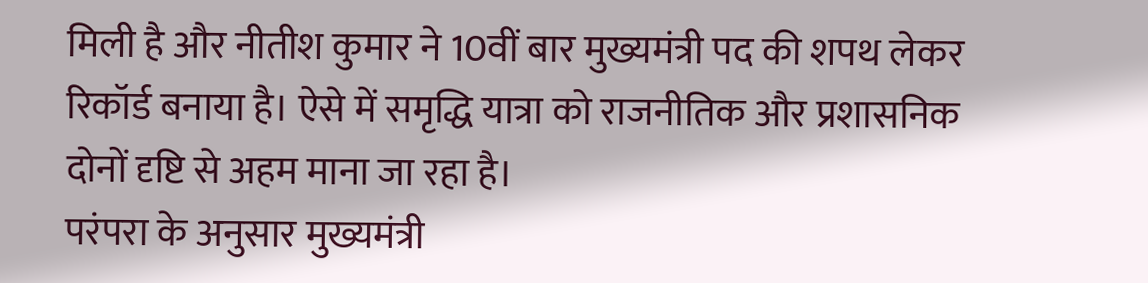मिली है और नीतीश कुमार ने 10वीं बार मुख्यमंत्री पद की शपथ लेकर रिकॉर्ड बनाया है। ऐसे में समृद्धि यात्रा को राजनीतिक और प्रशासनिक दोनों दृष्टि से अहम माना जा रहा है।
परंपरा के अनुसार मुख्यमंत्री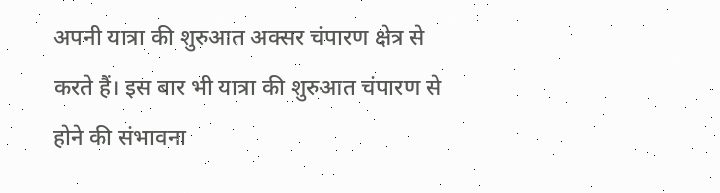अपनी यात्रा की शुरुआत अक्सर चंपारण क्षेत्र से करते हैं। इस बार भी यात्रा की शुरुआत चंपारण से होने की संभावना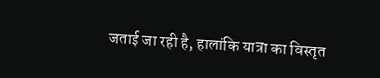जताई जा रही है, हालांकि यात्रा का विस्तृत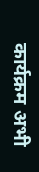कार्यक्रम अभी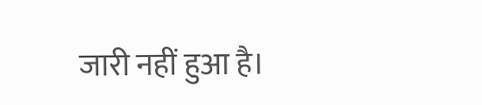जारी नहीं हुआ है।